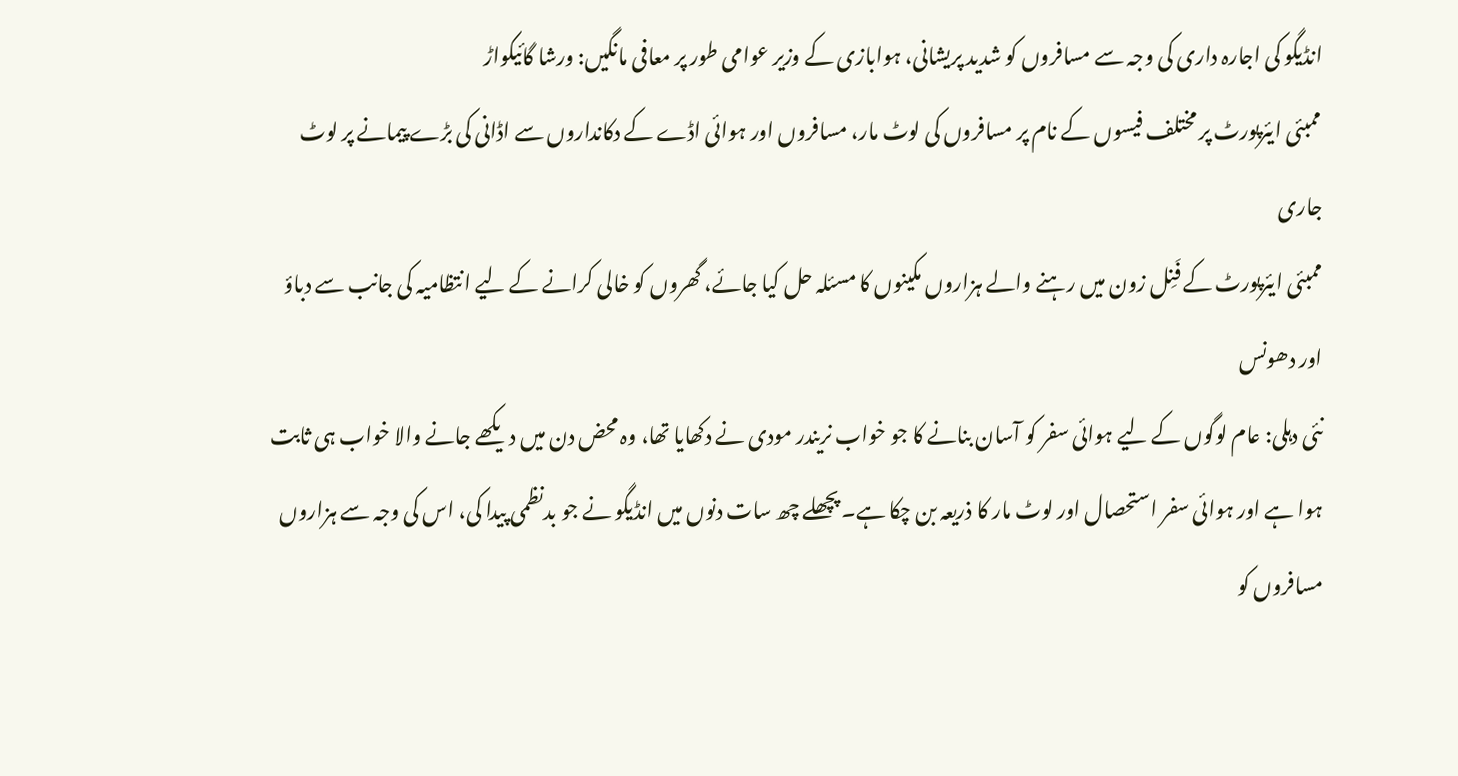انڈیگو کی اجارہ داری کی وجہ سے مسافروں کو شدید پریشانی، ہوابازی کے وزیر عوامی طور پر معافی مانگیں: ورشا گائیکواڑ
ممبئی ایئرپورٹ پر مختلف فیسوں کے نام پر مسافروں کی لوٹ مار، مسافروں اور ہوائی اڈے کے دکانداروں سے اڈانی کی بڑے پیمانے پر لوٹ جاری
ممبئی ایئرپورٹ کے فَنِل زون میں رہنے والے ہزاروں مکینوں کا مسئلہ حل کیا جائے، گھروں کو خالی کرانے کے لیے انتظامیہ کی جانب سے دباؤ اور دھونس
نئی دہلی: عام لوگوں کے لیے ہوائی سفر کو آسان بنانے کا جو خواب نریندر مودی نے دکھایا تھا، وہ محض دن میں دیکھے جانے والا خواب ہی ثابت ہوا ہے اور ہوائی سفر استحصال اور لوٹ مار کا ذریعہ بن چکا ہے۔ پچھلے چھ سات دنوں میں انڈیگو نے جو بدنظمی پیدا کی، اس کی وجہ سے ہزاروں مسافروں کو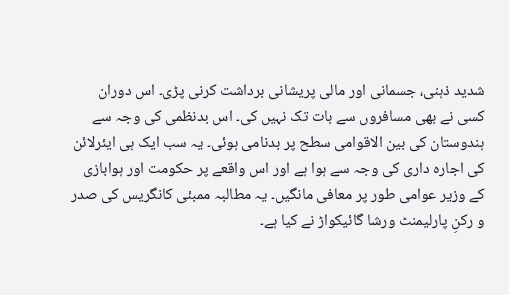شدید ذہنی، جسمانی اور مالی پریشانی برداشت کرنی پڑی۔ اس دوران کسی نے بھی مسافروں سے بات تک نہیں کی۔ اس بدنظمی کی وجہ سے ہندوستان کی بین الاقوامی سطح پر بدنامی ہوئی۔ یہ سب ایک ہی ایئرلائن کی اجارہ داری کی وجہ سے ہوا ہے اور اس واقعے پر حکومت اور ہوابازی کے وزیر عوامی طور پر معافی مانگیں۔ یہ مطالبہ ممبئی کانگریس کی صدر و رکنِ پارلیمنٹ ورشا گائیکواڑ نے کیا ہے۔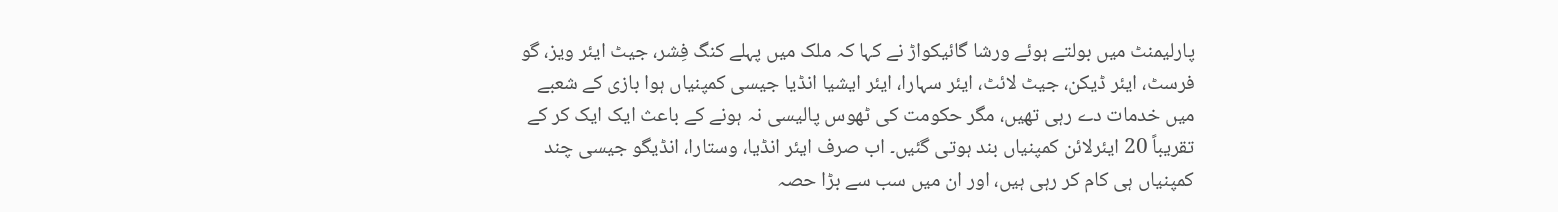پارلیمنٹ میں بولتے ہوئے ورشا گائیکواڑ نے کہا کہ ملک میں پہلے کنگ فِشر، جیٹ ایئر ویز، گو فرسٹ، ایئر ڈیکن، جیٹ لائٹ، ایئر سہارا، ایئر ایشیا انڈیا جیسی کمپنیاں ہوا بازی کے شعبے میں خدمات دے رہی تھیں، مگر حکومت کی ٹھوس پالیسی نہ ہونے کے باعث ایک ایک کر کے تقریباً 20 ایئرلائن کمپنیاں بند ہوتی گئیں۔ اب صرف ایئر انڈیا، وستارا، انڈیگو جیسی چند کمپنیاں ہی کام کر رہی ہیں، اور ان میں سب سے بڑا حصہ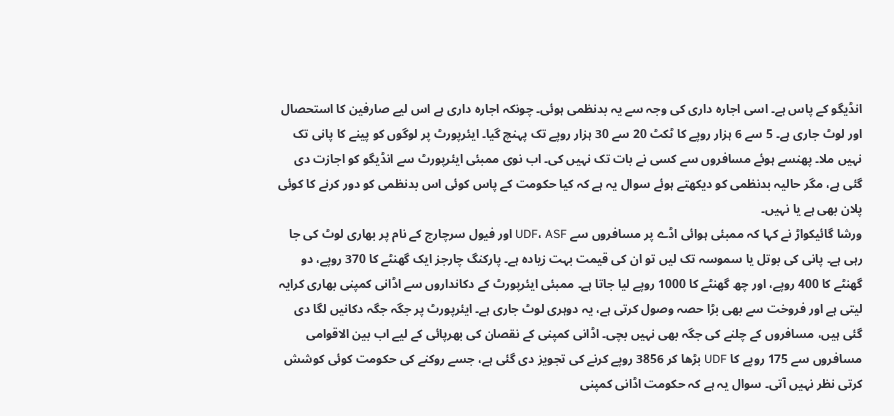انڈیگو کے پاس ہے۔ اسی اجارہ داری کی وجہ سے یہ بدنظمی ہوئی۔ چونکہ اجارہ داری ہے اس لیے صارفین کا استحصال اور لوٹ جاری ہے۔ 5 سے 6 ہزار روپے کا ٹکٹ 20 سے 30 ہزار روپے تک پہنچ گیا۔ ایئرپورٹ پر لوگوں کو پینے کا پانی تک نہیں ملا۔ پھنسے ہوئے مسافروں سے کسی نے بات تک نہیں کی۔ اب نوی ممبئی ایئرپورٹ سے انڈیگو کو اجازت دی گئی ہے، مگر حالیہ بدنظمی کو دیکھتے ہوئے سوال یہ ہے کہ کیا حکومت کے پاس کوئی اس بدنظمی کو دور کرنے کا کوئی پلان بھی ہے یا نہیں۔
ورشا گائیکواڑ نے کہا کہ ممبئی ہوائی اڈے پر مسافروں سے UDF، ASF اور فیول سرچارج کے نام پر بھاری لوٹ کی جا رہی ہے۔ پانی کی بوتل یا سموسہ تک لیں تو ان کی قیمت بہت زیادہ ہے۔ پارکنگ چارجز ایک گھنٹے کا 370 روپے، دو گھنٹے کا 400 روپے، اور چھ گھنٹے کا 1000 روپے لیا جاتا ہے۔ ممبئی ایئرپورٹ کے دکانداروں سے اڈانی کمپنی بھاری کرایہ لیتی ہے اور فروخت سے بھی بڑا حصہ وصول کرتی ہے، یہ دوہری لوٹ جاری ہے۔ ایئرپورٹ پر جگہ جگہ دکانیں لگا دی گئی ہیں، مسافروں کے چلنے کی جگہ بھی نہیں بچی۔ اڈانی کمپنی کے نقصان کی بھرپائی کے لیے اب بین الاقوامی مسافروں سے 175 روپے کا UDF بڑھا کر 3856 روپے کرنے کی تجویز دی گئی ہے، جسے روکنے کی حکومت کوئی کوشش کرتی نظر نہیں آتی۔ سوال یہ ہے کہ حکومت اڈانی کمپنی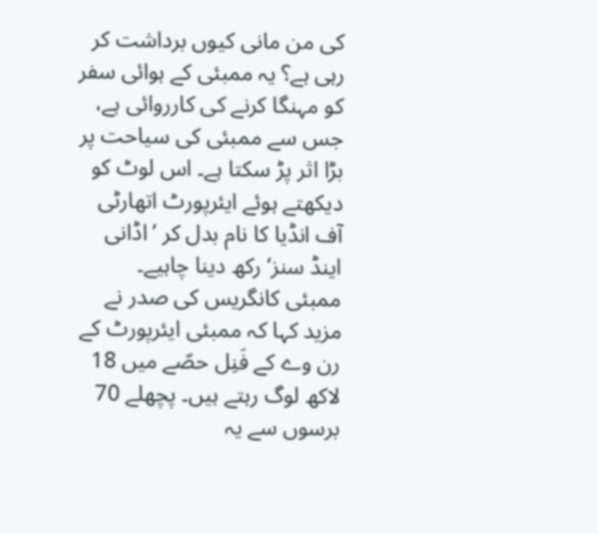کی من مانی کیوں برداشت کر رہی ہے؟ یہ ممبئی کے ہوائی سفر کو مہنگا کرنے کی کارروائی ہے، جس سے ممبئی کی سیاحت پر بڑا اثر پڑ سکتا ہے۔ اس لوٹ کو دیکھتے ہوئے ایئرپورٹ اتھارٹی آف انڈیا کا نام بدل کر ’اڈانی اینڈ سنز‘ رکھ دینا چاہیے۔
ممبئی کانگریس کی صدر نے مزید کہا کہ ممبئی ایئرپورٹ کے رن وے کے فَنِل حصّے میں 18 لاکھ لوگ رہتے ہیں۔ پچھلے 70 برسوں سے یہ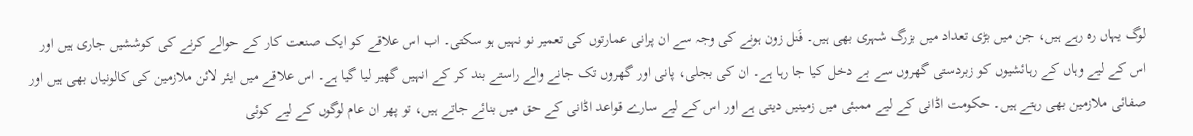لوگ یہاں رہ رہے ہیں، جن میں بڑی تعداد میں بزرگ شہری بھی ہیں۔ فَنل زون ہونے کی وجہ سے ان پرانی عمارتوں کی تعمیر نو نہیں ہو سکتی۔ اب اس علاقے کو ایک صنعت کار کے حوالے کرنے کی کوششیں جاری ہیں اور اس کے لیے وہاں کے رہائشیوں کو زبردستی گھروں سے بے دخل کیا جا رہا ہے۔ ان کی بجلی، پانی اور گھروں تک جانے والے راستے بند کر کے انہیں گھیر لیا گیا ہے۔ اس علاقے میں ایئر لائن ملازمین کی کالونیاں بھی ہیں اور صفائی ملازمین بھی رہتے ہیں۔ حکومت اڈانی کے لیے ممبئی میں زمینیں دیتی ہے اور اس کے لیے سارے قواعد اڈانی کے حق میں بنائے جاتے ہیں، تو پھر ان عام لوگوں کے لیے کوئی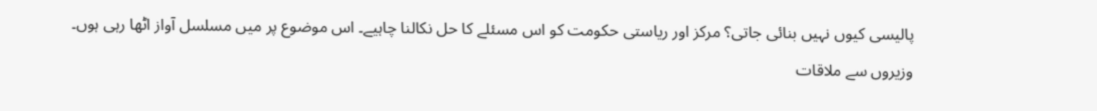پالیسی کیوں نہیں بنائی جاتی؟ مرکز اور ریاستی حکومت کو اس مسئلے کا حل نکالنا چاہیے۔ اس موضوع پر میں مسلسل آواز اٹھا رہی ہوں۔ وزیروں سے ملاقات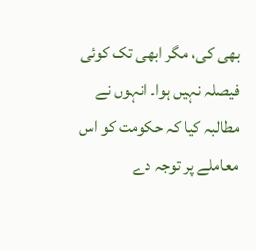بھی کی، مگر ابھی تک کوئی فیصلہ نہیں ہوا۔ انہوں نے مطالبہ کیا کہ حکومت کو اس معاملے پر توجہ دے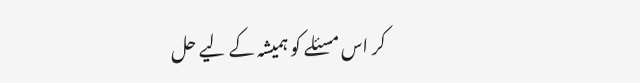کر اس مسئلے کو ہمیشہ کے لیے حل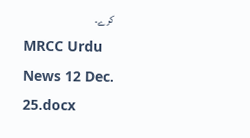کرے۔
MRCC Urdu News 12 Dec. 25.docx